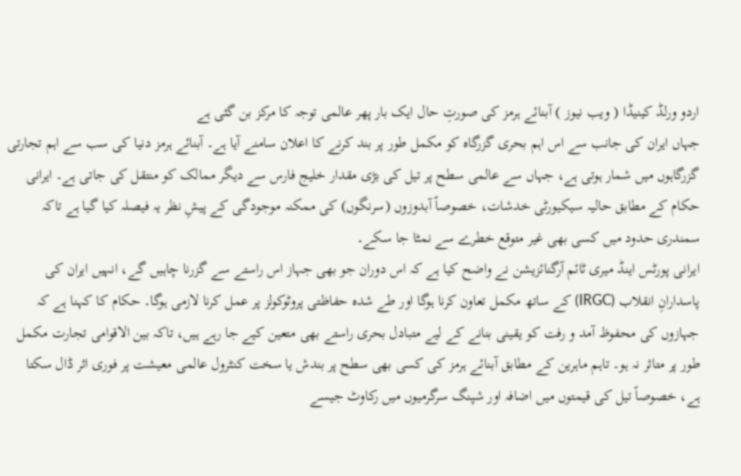اردو ورلڈ کینیڈا ( ویب نیوز ) آبنائے ہرمز کی صورتِ حال ایک بار پھر عالمی توجہ کا مرکز بن گئی ہے
جہاں ایران کی جانب سے اس اہم بحری گزرگاہ کو مکمل طور پر بند کرنے کا اعلان سامنے آیا ہے۔ آبنائے ہرمز دنیا کی سب سے اہم تجارتی گزرگاہوں میں شمار ہوتی ہے، جہاں سے عالمی سطح پر تیل کی بڑی مقدار خلیج فارس سے دیگر ممالک کو منتقل کی جاتی ہے۔ ایرانی حکام کے مطابق حالیہ سیکیورٹی خدشات، خصوصاً آبدوزوں (سرنگوں) کی ممکنہ موجودگی کے پیشِ نظر یہ فیصلہ کیا گیا ہے تاکہ سمندری حدود میں کسی بھی غیر متوقع خطرے سے نمٹا جا سکے۔
ایرانی پورٹس اینڈ میری ٹائم آرگنائزیشن نے واضح کیا ہے کہ اس دوران جو بھی جہاز اس راستے سے گزرنا چاہیں گے، انہیں ایران کی پاسدارانِ انقلاب (IRGC) کے ساتھ مکمل تعاون کرنا ہوگا اور طے شدہ حفاظتی پروٹوکولز پر عمل کرنا لازمی ہوگا۔ حکام کا کہنا ہے کہ جہازوں کی محفوظ آمد و رفت کو یقینی بنانے کے لیے متبادل بحری راستے بھی متعین کیے جا رہے ہیں، تاکہ بین الاقوامی تجارت مکمل طور پر متاثر نہ ہو۔ تاہم ماہرین کے مطابق آبنائے ہرمز کی کسی بھی سطح پر بندش یا سخت کنٹرول عالمی معیشت پر فوری اثر ڈال سکتا ہے، خصوصاً تیل کی قیمتوں میں اضافہ اور شپنگ سرگرمیوں میں رکاوٹ جیسے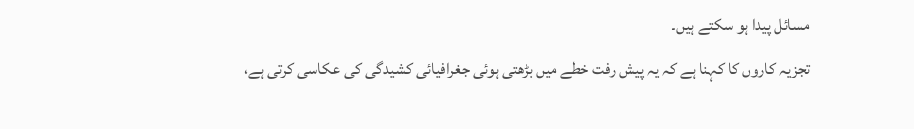مسائل پیدا ہو سکتے ہیں۔
تجزیہ کاروں کا کہنا ہے کہ یہ پیش رفت خطے میں بڑھتی ہوئی جغرافیائی کشیدگی کی عکاسی کرتی ہے،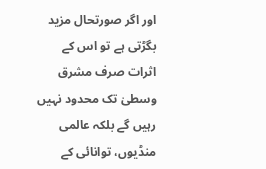اور اگر صورتحال مزید بگڑتی ہے تو اس کے اثرات صرف مشرق وسطیٰ تک محدود نہیں رہیں گے بلکہ عالمی منڈیوں، توانائی کے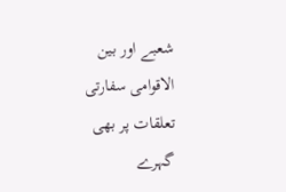شعبے اور بین الاقوامی سفارتی تعلقات پر بھی گہرے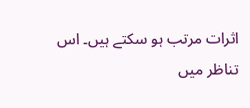اثرات مرتب ہو سکتے ہیں۔ اس تناظر میں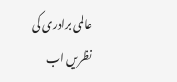عالمی برادری کی نظریں اب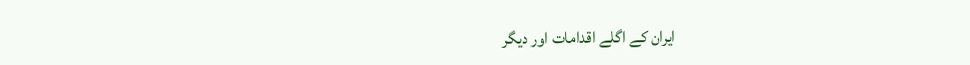ایران کے اگلے اقدامات اور دیگر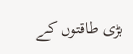بڑی طاقتوں کے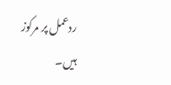ردعمل پر مرکوز ہیں۔